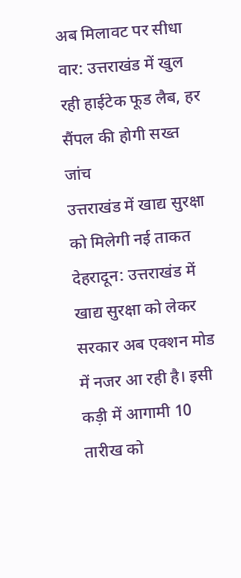अब मिलावट पर सीधा वार: उत्तराखंड में खुल रही हाईटेक फूड लैब, हर सैंपल की होगी सख्त जांच
उत्तराखंड में खाद्य सुरक्षा को मिलेगी नई ताकत
देहरादून: उत्तराखंड में खाद्य सुरक्षा को लेकर सरकार अब एक्शन मोड में नजर आ रही है। इसी कड़ी में आगामी 10 तारीख को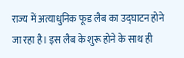राज्य में अत्याधुनिक फूड लैब का उद्घाटन होने जा रहा है। इस लैब के शुरू होने के साथ ही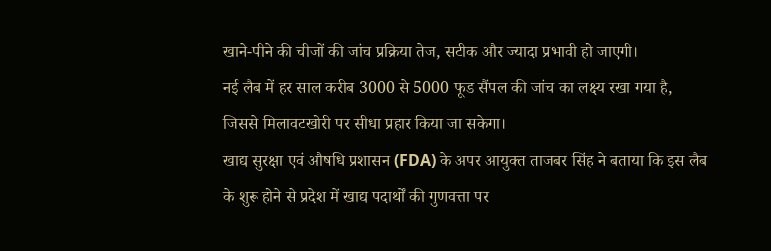खाने-पीने की चीजों की जांच प्रक्रिया तेज, सटीक और ज्यादा प्रभावी हो जाएगी।
नई लैब में हर साल करीब 3000 से 5000 फूड सैंपल की जांच का लक्ष्य रखा गया है, जिससे मिलावटखोरी पर सीधा प्रहार किया जा सकेगा।
खाद्य सुरक्षा एवं औषधि प्रशासन (FDA) के अपर आयुक्त ताजबर सिंह ने बताया कि इस लैब के शुरू होने से प्रदेश में खाद्य पदार्थों की गुणवत्ता पर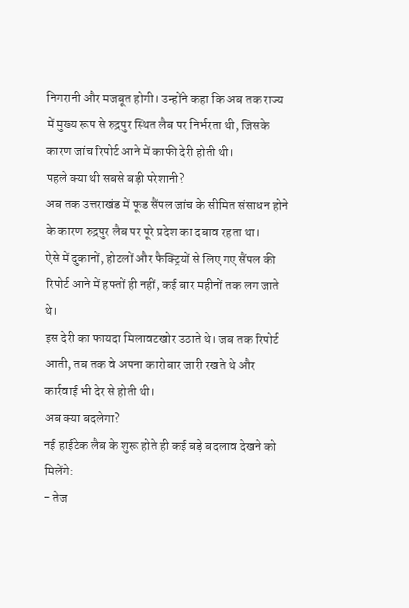निगरानी और मजबूत होगी। उन्होंने कहा कि अब तक राज्य में मुख्य रूप से रुद्रपुर स्थित लैब पर निर्भरता थी, जिसके कारण जांच रिपोर्ट आने में काफी देरी होती थी।
पहले क्या थी सबसे बड़ी परेशानी?
अब तक उत्तराखंड में फूड सैंपल जांच के सीमित संसाधन होने के कारण रुद्रपुर लैब पर पूरे प्रदेश का दबाव रहता था।
ऐसे में दुकानों, होटलों और फैक्ट्रियों से लिए गए सैंपल की रिपोर्ट आने में हफ्तों ही नहीं, कई बार महीनों तक लग जाते थे।
इस देरी का फायदा मिलावटखोर उठाते थे। जब तक रिपोर्ट आती, तब तक वे अपना कारोबार जारी रखते थे और कार्रवाई भी देर से होती थी।
अब क्या बदलेगा?
नई हाईटेक लैब के शुरू होते ही कई बड़े बदलाव देखने को मिलेंगे:
- तेज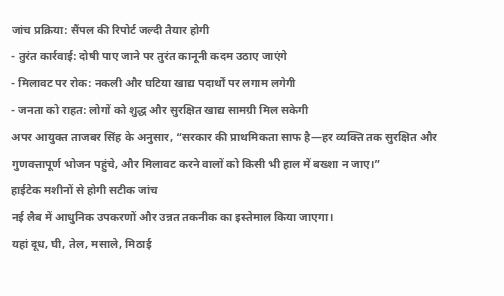जांच प्रक्रिया: सैंपल की रिपोर्ट जल्दी तैयार होगी
- तुरंत कार्रवाई: दोषी पाए जाने पर तुरंत कानूनी कदम उठाए जाएंगे
- मिलावट पर रोक: नकली और घटिया खाद्य पदार्थों पर लगाम लगेगी
- जनता को राहत: लोगों को शुद्ध और सुरक्षित खाद्य सामग्री मिल सकेगी
अपर आयुक्त ताजबर सिंह के अनुसार, “सरकार की प्राथमिकता साफ है—हर व्यक्ति तक सुरक्षित और गुणवत्तापूर्ण भोजन पहुंचे, और मिलावट करने वालों को किसी भी हाल में बख्शा न जाए।”
हाईटेक मशीनों से होगी सटीक जांच
नई लैब में आधुनिक उपकरणों और उन्नत तकनीक का इस्तेमाल किया जाएगा।
यहां दूध, घी, तेल, मसाले, मिठाई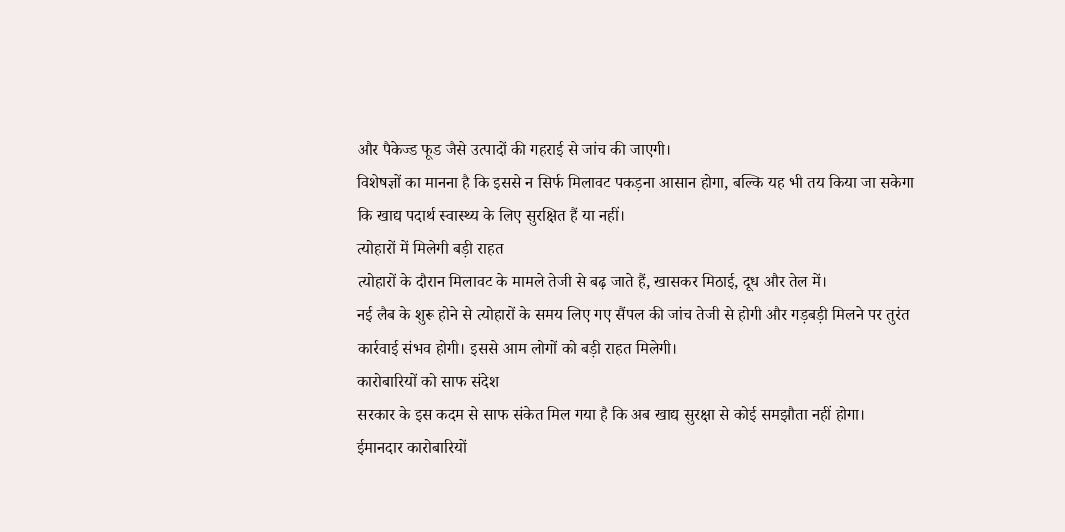और पैकेज्ड फूड जैसे उत्पादों की गहराई से जांच की जाएगी।
विशेषज्ञों का मानना है कि इससे न सिर्फ मिलावट पकड़ना आसान होगा, बल्कि यह भी तय किया जा सकेगा कि खाद्य पदार्थ स्वास्थ्य के लिए सुरक्षित हैं या नहीं।
त्योहारों में मिलेगी बड़ी राहत
त्योहारों के दौरान मिलावट के मामले तेजी से बढ़ जाते हैं, खासकर मिठाई, दूध और तेल में।
नई लैब के शुरू होने से त्योहारों के समय लिए गए सैंपल की जांच तेजी से होगी और गड़बड़ी मिलने पर तुरंत कार्रवाई संभव होगी। इससे आम लोगों को बड़ी राहत मिलेगी।
कारोबारियों को साफ संदेश
सरकार के इस कदम से साफ संकेत मिल गया है कि अब खाद्य सुरक्षा से कोई समझौता नहीं होगा।
ईमानदार कारोबारियों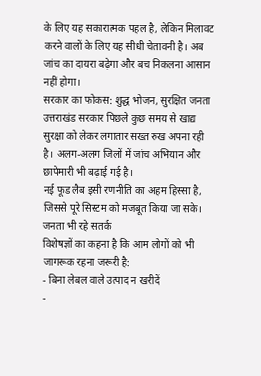के लिए यह सकारात्मक पहल है, लेकिन मिलावट करने वालों के लिए यह सीधी चेतावनी है। अब जांच का दायरा बढ़ेगा और बच निकलना आसान नहीं होगा।
सरकार का फोकस: शुद्ध भोजन, सुरक्षित जनता
उत्तराखंड सरकार पिछले कुछ समय से खाद्य सुरक्षा को लेकर लगातार सख्त रुख अपना रही है। अलग-अलग जिलों में जांच अभियान और छापेमारी भी बढ़ाई गई है।
नई फूड लैब इसी रणनीति का अहम हिस्सा है, जिससे पूरे सिस्टम को मजबूत किया जा सके।
जनता भी रहे सतर्क
विशेषज्ञों का कहना है कि आम लोगों को भी जागरूक रहना जरूरी है:
- बिना लेबल वाले उत्पाद न खरीदें
-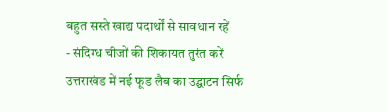बहुत सस्ते खाद्य पदार्थों से सावधान रहें
- संदिग्ध चीजों की शिकायत तुरंत करें
उत्तराखंड में नई फूड लैब का उद्घाटन सिर्फ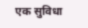एक सुविधा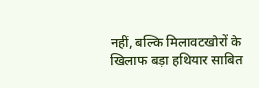नहीं, बल्कि मिलावटखोरों के खिलाफ बड़ा हथियार साबित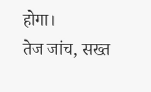होगा।
तेज जांच, सख्त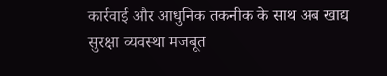कार्रवाई और आधुनिक तकनीक के साथ अब खाद्य सुरक्षा व्यवस्था मजबूत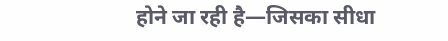होने जा रही है—जिसका सीधा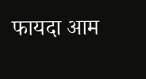फायदा आम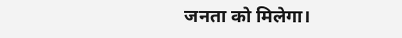जनता को मिलेगा।